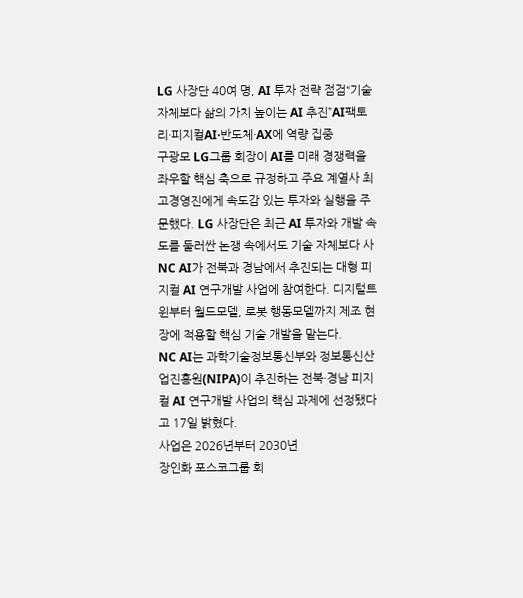LG 사장단 40여 명, AI 투자 전략 점검“기술 자체보다 삶의 가치 높이는 AI 추진”AI팩토리·피지컬AI·반도체·AX에 역량 집중
구광모 LG그룹 회장이 AI를 미래 경쟁력을 좌우할 핵심 축으로 규정하고 주요 계열사 최고경영진에게 속도감 있는 투자와 실행을 주문했다. LG 사장단은 최근 AI 투자와 개발 속도를 둘러싼 논쟁 속에서도 기술 자체보다 사
NC AI가 전북과 경남에서 추진되는 대형 피지컬 AI 연구개발 사업에 참여한다. 디지털트윈부터 월드모델, 로봇 행동모델까지 제조 현장에 적용할 핵심 기술 개발을 맡는다.
NC AI는 과학기술정보통신부와 정보통신산업진흥원(NIPA)이 추진하는 전북·경남 피지컬 AI 연구개발 사업의 핵심 과제에 선정됐다고 17일 밝혔다.
사업은 2026년부터 2030년
장인화 포스코그룹 회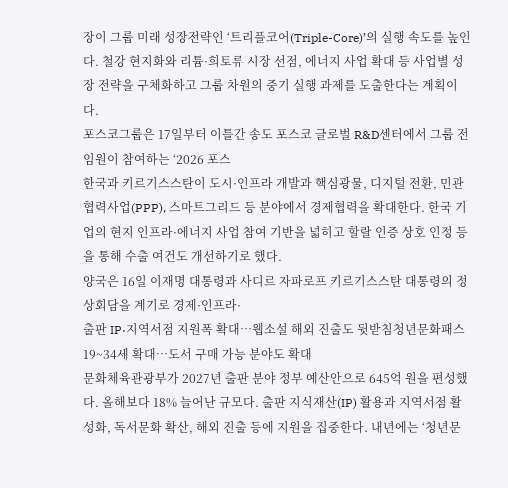장이 그룹 미래 성장전략인 ‘트리플코어(Triple-Core)’의 실행 속도를 높인다. 철강 현지화와 리튬·희토류 시장 선점, 에너지 사업 확대 등 사업별 성장 전략을 구체화하고 그룹 차원의 중기 실행 과제를 도출한다는 계획이다.
포스코그룹은 17일부터 이틀간 송도 포스코 글로벌 R&D센터에서 그룹 전 임원이 참여하는 ‘2026 포스
한국과 키르기스스탄이 도시·인프라 개발과 핵심광물, 디지털 전환, 민관협력사업(PPP), 스마트그리드 등 분야에서 경제협력을 확대한다. 한국 기업의 현지 인프라·에너지 사업 참여 기반을 넓히고 할랄 인증 상호 인정 등을 통해 수출 여건도 개선하기로 했다.
양국은 16일 이재명 대통령과 사디르 자파로프 키르기스스탄 대통령의 정상회담을 계기로 경제·인프라·
출판 IP·지역서점 지원폭 확대…웹소설 해외 진출도 뒷받침청년문화패스 19~34세 확대…도서 구매 가능 분야도 확대
문화체육관광부가 2027년 출판 분야 정부 예산안으로 645억 원을 편성했다. 올해보다 18% 늘어난 규모다. 출판 지식재산(IP) 활용과 지역서점 활성화, 독서문화 확산, 해외 진출 등에 지원을 집중한다. 내년에는 ‘청년문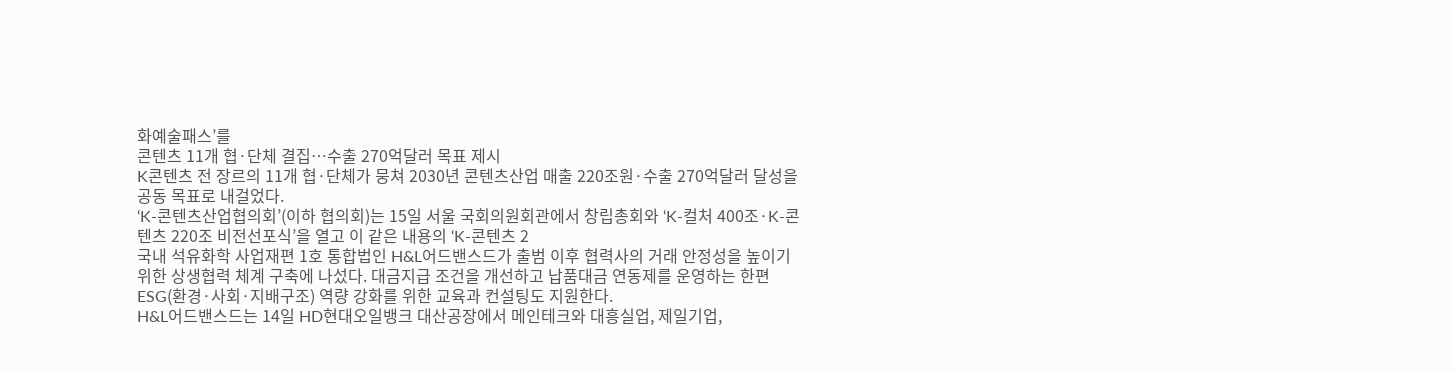화예술패스’를
콘텐츠 11개 협·단체 결집…수출 270억달러 목표 제시
K콘텐츠 전 장르의 11개 협·단체가 뭉쳐 2030년 콘텐츠산업 매출 220조원·수출 270억달러 달성을 공동 목표로 내걸었다.
‘K-콘텐츠산업협의회’(이하 협의회)는 15일 서울 국회의원회관에서 창립총회와 ‘K-컬처 400조·K-콘텐츠 220조 비전선포식’을 열고 이 같은 내용의 ‘K-콘텐츠 2
국내 석유화학 사업재편 1호 통합법인 H&L어드밴스드가 출범 이후 협력사의 거래 안정성을 높이기 위한 상생협력 체계 구축에 나섰다. 대금지급 조건을 개선하고 납품대금 연동제를 운영하는 한편 ESG(환경·사회·지배구조) 역량 강화를 위한 교육과 컨설팅도 지원한다.
H&L어드밴스드는 14일 HD현대오일뱅크 대산공장에서 메인테크와 대흥실업, 제일기업,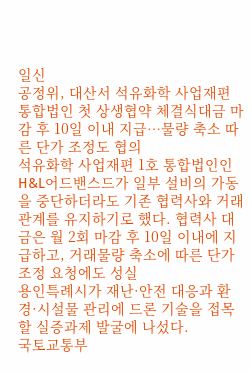일신
공정위, 대산서 석유화학 사업재편 통합법인 첫 상생협약 체결식대금 마감 후 10일 이내 지급…물량 축소 따른 단가 조정도 협의
석유화학 사업재편 1호 통합법인인 H&L어드밴스드가 일부 설비의 가동을 중단하더라도 기존 협력사와 거래관계를 유지하기로 했다. 협력사 대금은 월 2회 마감 후 10일 이내에 지급하고, 거래물량 축소에 따른 단가 조정 요청에도 성실
용인특례시가 재난·안전 대응과 환경·시설물 관리에 드론 기술을 접목할 실증과제 발굴에 나섰다.
국토교통부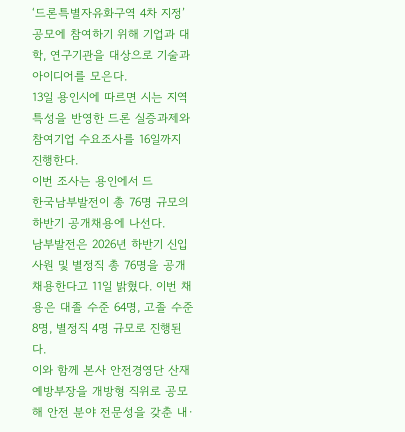‘드론특별자유화구역 4차 지정’ 공모에 참여하기 위해 기업과 대학, 연구기관을 대상으로 기술과 아이디어를 모은다.
13일 용인시에 따르면 시는 지역 특성을 반영한 드론 실증과제와 참여기업 수요조사를 16일까지 진행한다.
이번 조사는 용인에서 드
한국남부발전이 총 76명 규모의 하반기 공개채용에 나선다.
남부발전은 2026년 하반기 신입사원 및 별정직 총 76명을 공개 채용한다고 11일 밝혔다. 이번 채용은 대졸 수준 64명, 고졸 수준 8명, 별정직 4명 규모로 진행된다.
이와 함께 본사 안전경영단 산재예방부장을 개방형 직위로 공모해 안전 분야 전문성을 갖춘 내·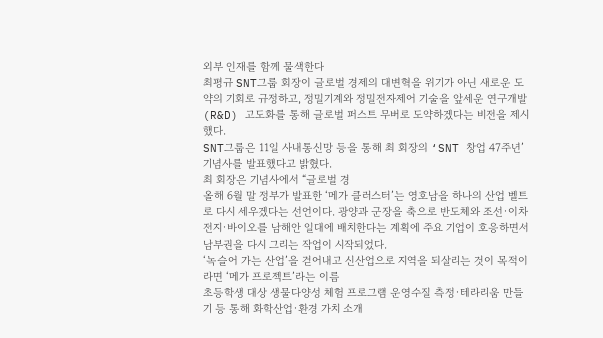외부 인재를 함께 물색한다
최평규 SNT그룹 회장이 글로벌 경제의 대변혁을 위기가 아닌 새로운 도약의 기회로 규정하고, 정밀기계와 정밀전자제어 기술을 앞세운 연구개발(R&D) 고도화를 통해 글로벌 퍼스트 무버로 도약하겠다는 비전을 제시했다.
SNT그룹은 11일 사내통신망 등을 통해 최 회장의 ‘SNT 창업 47주년’ 기념사를 발표했다고 밝혔다.
최 회장은 기념사에서 “글로벌 경
올해 6월 말 정부가 발표한 ‘메가 클러스터’는 영호남을 하나의 산업 벨트로 다시 세우겠다는 선언이다. 광양과 군장을 축으로 반도체와 조선·이차전지·바이오를 남해안 일대에 배치한다는 계획에 주요 기업이 호응하면서 남부권을 다시 그리는 작업이 시작되었다.
‘녹슬어 가는 산업’을 걷어내고 신산업으로 지역을 되살리는 것이 목적이라면 ‘메가 프로젝트’라는 이름
초등학생 대상 생물다양성 체험 프로그램 운영수질 측정·테라리움 만들기 등 통해 화학산업·환경 가치 소개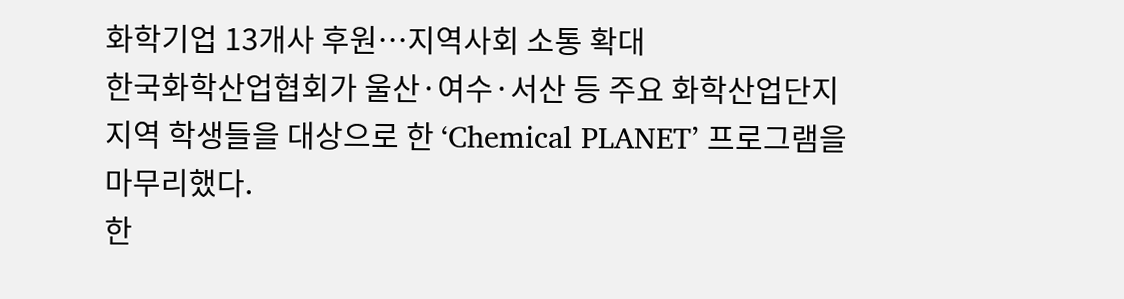화학기업 13개사 후원…지역사회 소통 확대
한국화학산업협회가 울산·여수·서산 등 주요 화학산업단지 지역 학생들을 대상으로 한 ‘Chemical PLANET’ 프로그램을 마무리했다.
한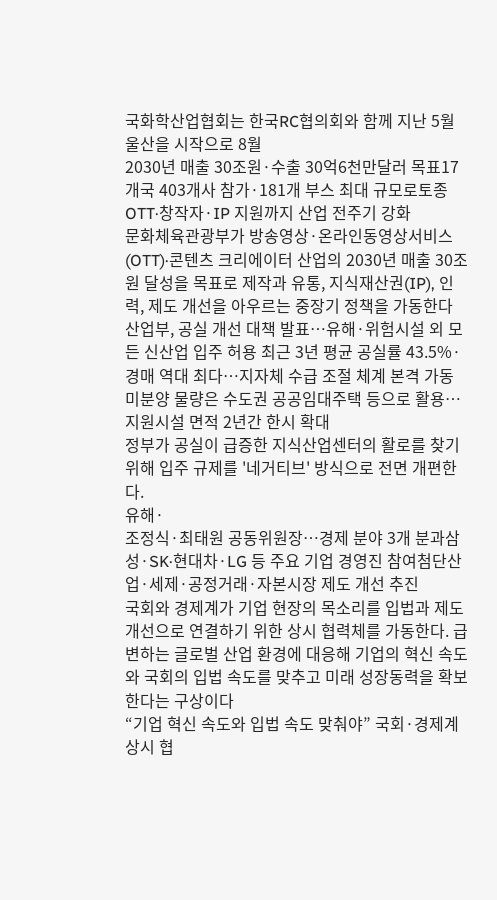국화학산업협회는 한국RC협의회와 함께 지난 5월 울산을 시작으로 8월
2030년 매출 30조원·수출 30억6천만달러 목표17개국 403개사 참가·181개 부스 최대 규모로토종 OTT·창작자·IP 지원까지 산업 전주기 강화
문화체육관광부가 방송영상·온라인동영상서비스(OTT)·콘텐츠 크리에이터 산업의 2030년 매출 30조원 달성을 목표로 제작과 유통, 지식재산권(IP), 인력, 제도 개선을 아우르는 중장기 정책을 가동한다
산업부, 공실 개선 대책 발표…유해·위험시설 외 모든 신산업 입주 허용 최근 3년 평균 공실률 43.5%·경매 역대 최다…지자체 수급 조절 체계 본격 가동 미분양 물량은 수도권 공공임대주택 등으로 활용…지원시설 면적 2년간 한시 확대
정부가 공실이 급증한 지식산업센터의 활로를 찾기 위해 입주 규제를 '네거티브' 방식으로 전면 개편한다.
유해·
조정식·최태원 공동위원장…경제 분야 3개 분과삼성·SK·현대차·LG 등 주요 기업 경영진 참여첨단산업·세제·공정거래·자본시장 제도 개선 추진
국회와 경제계가 기업 현장의 목소리를 입법과 제도 개선으로 연결하기 위한 상시 협력체를 가동한다. 급변하는 글로벌 산업 환경에 대응해 기업의 혁신 속도와 국회의 입법 속도를 맞추고 미래 성장동력을 확보한다는 구상이다
“기업 혁신 속도와 입법 속도 맞춰야” 국회·경제계 상시 협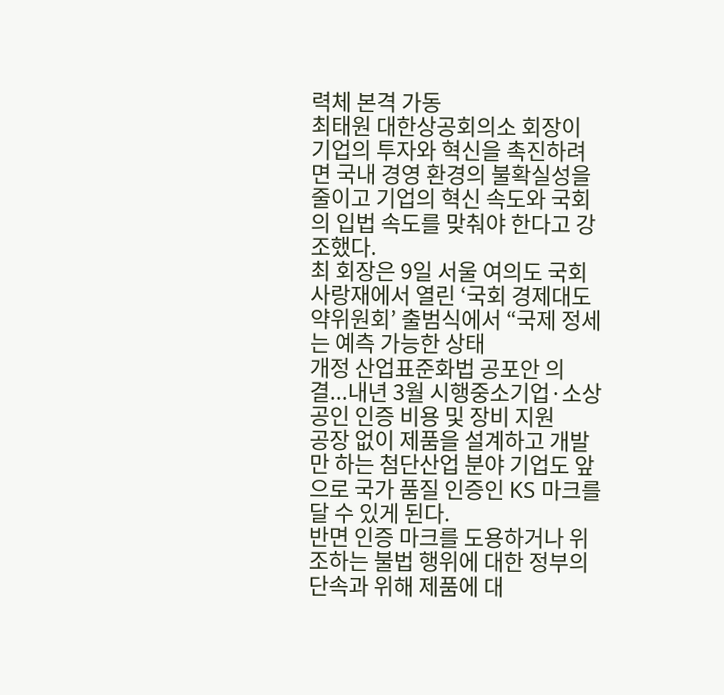력체 본격 가동
최태원 대한상공회의소 회장이 기업의 투자와 혁신을 촉진하려면 국내 경영 환경의 불확실성을 줄이고 기업의 혁신 속도와 국회의 입법 속도를 맞춰야 한다고 강조했다.
최 회장은 9일 서울 여의도 국회 사랑재에서 열린 ‘국회 경제대도약위원회’ 출범식에서 “국제 정세는 예측 가능한 상태
개정 산업표준화법 공포안 의결...내년 3월 시행중소기업·소상공인 인증 비용 및 장비 지원
공장 없이 제품을 설계하고 개발만 하는 첨단산업 분야 기업도 앞으로 국가 품질 인증인 KS 마크를 달 수 있게 된다.
반면 인증 마크를 도용하거나 위조하는 불법 행위에 대한 정부의 단속과 위해 제품에 대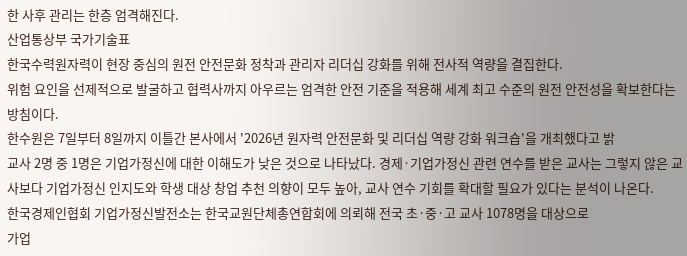한 사후 관리는 한층 엄격해진다.
산업통상부 국가기술표
한국수력원자력이 현장 중심의 원전 안전문화 정착과 관리자 리더십 강화를 위해 전사적 역량을 결집한다.
위험 요인을 선제적으로 발굴하고 협력사까지 아우르는 엄격한 안전 기준을 적용해 세계 최고 수준의 원전 안전성을 확보한다는 방침이다.
한수원은 7일부터 8일까지 이틀간 본사에서 '2026년 원자력 안전문화 및 리더십 역량 강화 워크숍'을 개최했다고 밝
교사 2명 중 1명은 기업가정신에 대한 이해도가 낮은 것으로 나타났다. 경제·기업가정신 관련 연수를 받은 교사는 그렇지 않은 교사보다 기업가정신 인지도와 학생 대상 창업 추천 의향이 모두 높아, 교사 연수 기회를 확대할 필요가 있다는 분석이 나온다.
한국경제인협회 기업가정신발전소는 한국교원단체총연합회에 의뢰해 전국 초·중·고 교사 1078명을 대상으로
가업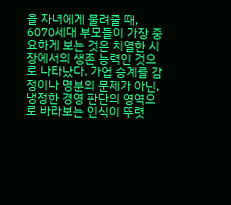을 자녀에게 물려줄 때, 6070세대 부모들이 가장 중요하게 보는 것은 치열한 시장에서의 생존 능력인 것으로 나타났다. 가업 승계를 감정이나 명분의 문제가 아닌, 냉정한 경영 판단의 영역으로 바라보는 인식이 뚜렷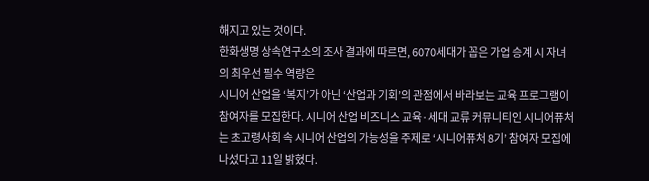해지고 있는 것이다.
한화생명 상속연구소의 조사 결과에 따르면, 6070세대가 꼽은 가업 승계 시 자녀의 최우선 필수 역량은
시니어 산업을 ‘복지’가 아닌 ‘산업과 기회’의 관점에서 바라보는 교육 프로그램이 참여자를 모집한다. 시니어 산업 비즈니스 교육·세대 교류 커뮤니티인 시니어퓨처는 초고령사회 속 시니어 산업의 가능성을 주제로 ‘시니어퓨처 8기’ 참여자 모집에 나섰다고 11일 밝혔다.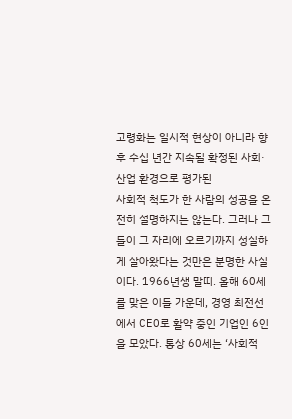고령화는 일시적 현상이 아니라 향후 수십 년간 지속될 확정된 사회·산업 환경으로 평가된
사회적 척도가 한 사람의 성공을 온전히 설명하지는 않는다. 그러나 그들이 그 자리에 오르기까지 성실하게 살아왔다는 것만은 분명한 사실이다. 1966년생 말띠. 올해 60세를 맞은 이들 가운데, 경영 최전선에서 CEO로 활약 중인 기업인 6인을 모았다. 통상 60세는 ‘사회적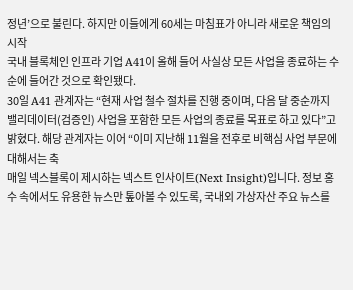정년’으로 불린다. 하지만 이들에게 60세는 마침표가 아니라 새로운 책임의 시작
국내 블록체인 인프라 기업 A41이 올해 들어 사실상 모든 사업을 종료하는 수순에 들어간 것으로 확인됐다.
30일 A41 관계자는 “현재 사업 철수 절차를 진행 중이며, 다음 달 중순까지 밸리데이터(검증인) 사업을 포함한 모든 사업의 종료를 목표로 하고 있다”고 밝혔다. 해당 관계자는 이어 “이미 지난해 11월을 전후로 비핵심 사업 부문에 대해서는 축
매일 넥스블록이 제시하는 넥스트 인사이트(Next Insight)입니다. 정보 홍수 속에서도 유용한 뉴스만 톺아볼 수 있도록, 국내외 가상자산 주요 뉴스를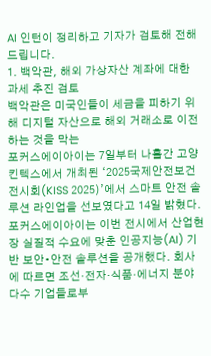AI 인턴이 정리하고 기자가 검토해 전해드립니다.
1. 백악관, 해외 가상자산 계좌에 대한 과세 추진 검토
백악관은 미국인들이 세금을 피하기 위해 디지털 자산으로 해외 거래소로 이전하는 것을 막는
포커스에이아이는 7일부터 나흘간 고양 킨텍스에서 개최된 ‘2025국제안전보건전시회(KISS 2025)’에서 스마트 안전 솔루션 라인업을 선보였다고 14일 밝혔다.
포커스에이아이는 이번 전시에서 산업현장 실질적 수요에 맞춘 인공지능(AI) 기반 보안•안전 솔루션을 공개했다. 회사에 따르면 조선·전자·식품·에너지 분야 다수 기업들로부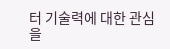터 기술력에 대한 관심을